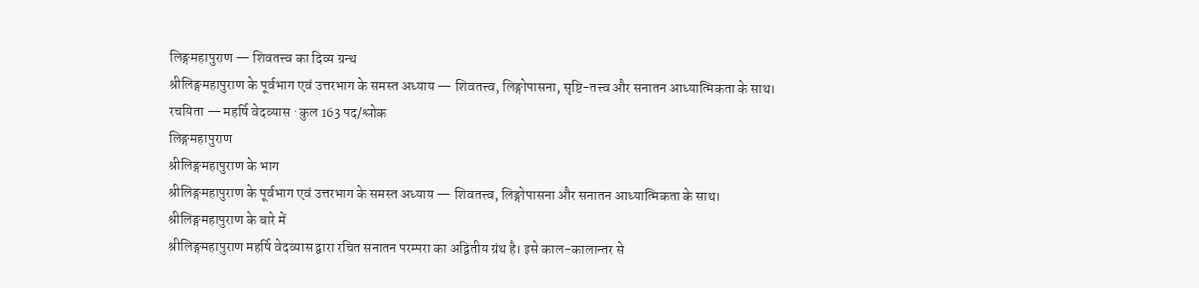लिङ्गमहापुराण — शिवतत्त्व का दिव्य ग्रन्थ
श्रीलिङ्गमहापुराण के पूर्वभाग एवं उत्तरभाग के समस्त अध्याय — शिवतत्त्व, लिङ्गोपासना, सृष्टि-तत्त्व और सनातन आध्यात्मिकता के साथ।
रचयिता — महर्षि वेदव्यास · कुल 163 पद/श्लोक
लिङ्गमहापुराण
श्रीलिङ्गमहापुराण के भाग
श्रीलिङ्गमहापुराण के पूर्वभाग एवं उत्तरभाग के समस्त अध्याय — शिवतत्त्व, लिङ्गोपासना और सनातन आध्यात्मिकता के साथ।
श्रीलिङ्गमहापुराण के बारे में
श्रीलिङ्गमहापुराण महर्षि वेदव्यास द्वारा रचित सनातन परम्परा का अद्वितीय ग्रंथ है। इसे काल-कालान्तर से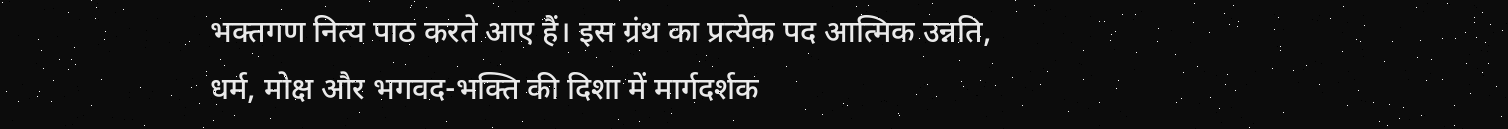भक्तगण नित्य पाठ करते आए हैं। इस ग्रंथ का प्रत्येक पद आत्मिक उन्नति, धर्म, मोक्ष और भगवद-भक्ति की दिशा में मार्गदर्शक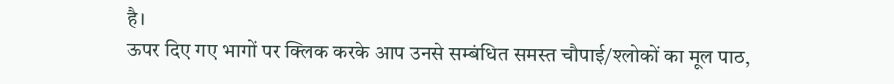है।
ऊपर दिए गए भागों पर क्लिक करके आप उनसे सम्बंधित समस्त चौपाई/श्लोकों का मूल पाठ,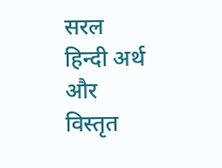सरल हिन्दी अर्थ और विस्तृत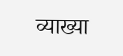व्याख्या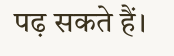पढ़ सकते हैं।